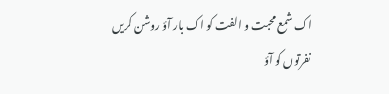اک شمع محبت و الفت کو اک بار آؤ روشن کریں
نفرتوں کو آؤ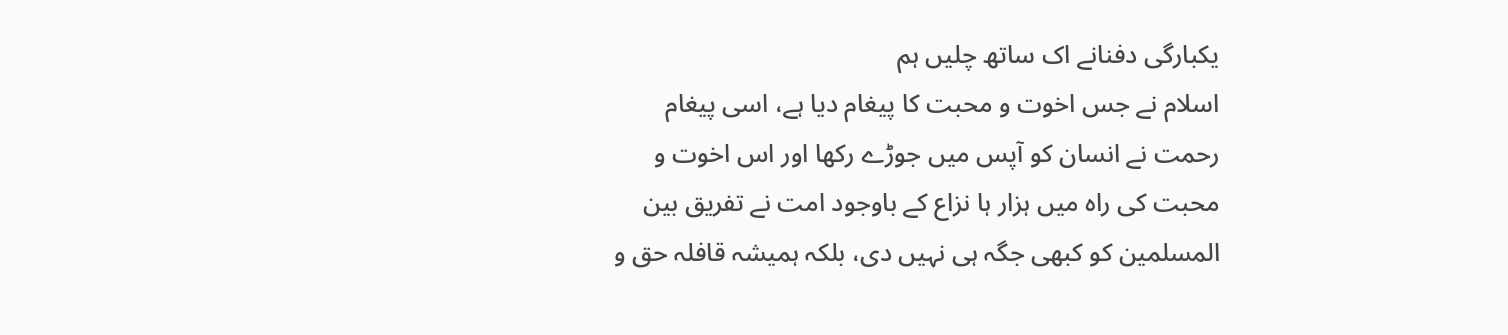یکبارگی دفنانے اک ساتھ چلیں ہم
اسلام نے جس اخوت و محبت کا پیغام دیا ہے، اسی پیغام رحمت نے انسان کو آپس میں جوڑے رکھا اور اس اخوت و محبت کی راہ میں ہزار ہا نزاع کے باوجود امت نے تفریق بین المسلمین کو کبھی جگہ ہی نہیں دی، بلکہ ہمیشہ قافلہ حق و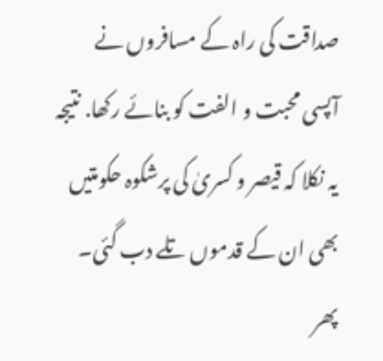صداقت کی راہ کے مسافروں نے آپسی محبت و الفت کو بنائے رکھا. نتیجہ یہ نکلا کہ قیصر و کسریٰ کی پرشکوہ حکومتیں بھی ان کے قدموں تلے دب گئی۔ پھر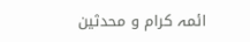ائمہ کرام و محدثین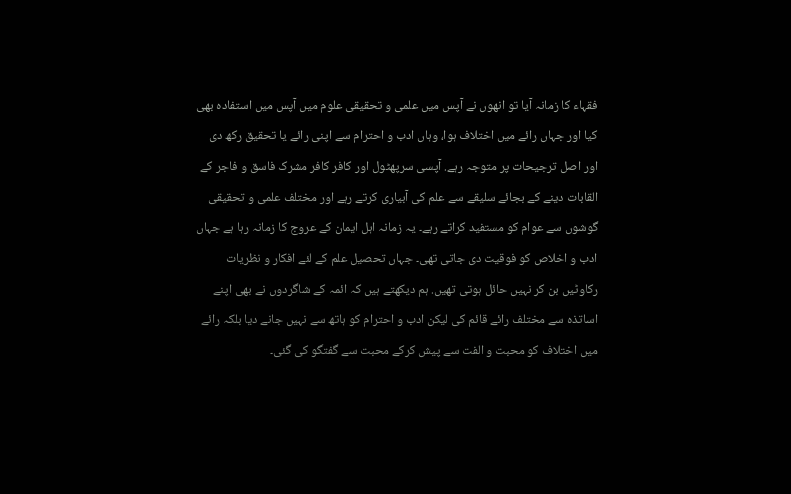فقہاء کا زمانہ آیا تو انھوں نے آپس میں علمی و تحقیقی علوم میں آپس میں استفادہ بھی کیا اور جہاں رائے میں اختلاف ہوا، وہاں ادب و احترام سے اپنی رائے یا تحقیق رکھ دی اور اصل ترجیحات پر متوجہ رہے. آپسی سرپھٹول اور کافر کافر مشرک فاسق و فاجر کے القابات دینے کے بجائے سلیقے سے علم کی آبیاری کرتے رہے اور مختلف علمی و تحقیقی گوشوں سے عوام کو مستفید کراتے رہے۔ یہ زمانہ اہل ایمان کے عروج کا زمانہ رہا ہے جہاں ادب و اخلاص کو فوقیت دی جاتی تھی۔ جہاں تحصیل علم کے لئے افکار و نظریات رکاوٹیں بن کر نہیں حائل ہوتی تھیں. ہم دیکھتے ہیں کہ ائمہ کے شاگردوں نے بھی اپنے اساتذہ سے مختلف رائے قائم کی لیکن ادب و احترام کو ہاتھ سے نہیں جانے دیا بلکہ رائے میں اختلاف کو محبت و الفت سے پیش کرکے محبت سے گفتگو کی گئی۔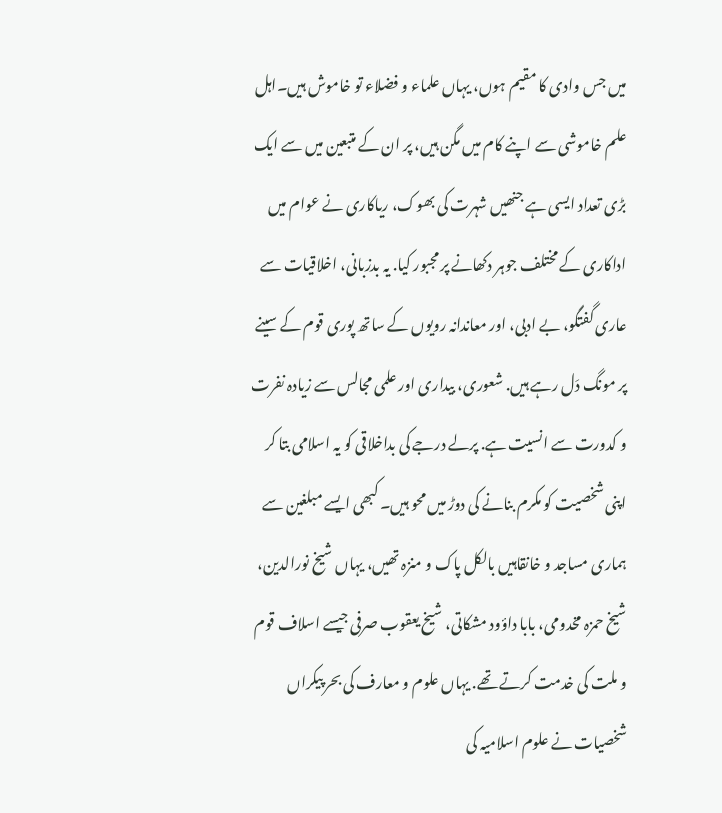میں جس وادی کا مقیم ہوں، یہاں علماء و فضلاء تو خاموش ہیں۔اہل علم خاموشی سے اپنے کام میں مگن ہیں، پر ان کے متبعین میں سے ایک بڑی تعداد ایسی ہے جنھیں شہرت کی بھوک، ریاکاری نے عوام میں اداکاری کے مختلف جوہر دکھانے پر مجبور کیا. یہ بدزبانی، اخلاقیات سے عاری گفتگو، بے ادبی، اور معاندانہ رویوں کے ساتھ پوری قوم کے سینے پر مونگ دَل رہے ہیں. شعوری، بیداری اور علمی مجالس سے زیادہ نفرت و کدورت سے انسیت ہے. پرلے درجے کی بداخلاقی کو یہ اسلامی بتا کر اپنی شخصیت کو مکرم بنانے کی دوڑ میں محو ہیں۔ کبھی ایسے مبلغین سے ہماری مساجد و خانقاہیں بالکل پاک و منزہ تھیں، یہاں شیخ نورالدین، شیخ حمزہ مخدومی، بابا داؤود مشکاتی، شیخ یعقوب صرفی جیسے اسلاف قوم و ملت کی خدمت کرتے تھے. یہاں علوم و معارف کی بحر پیکراں شخصیات نے علوم اسلامیہ کی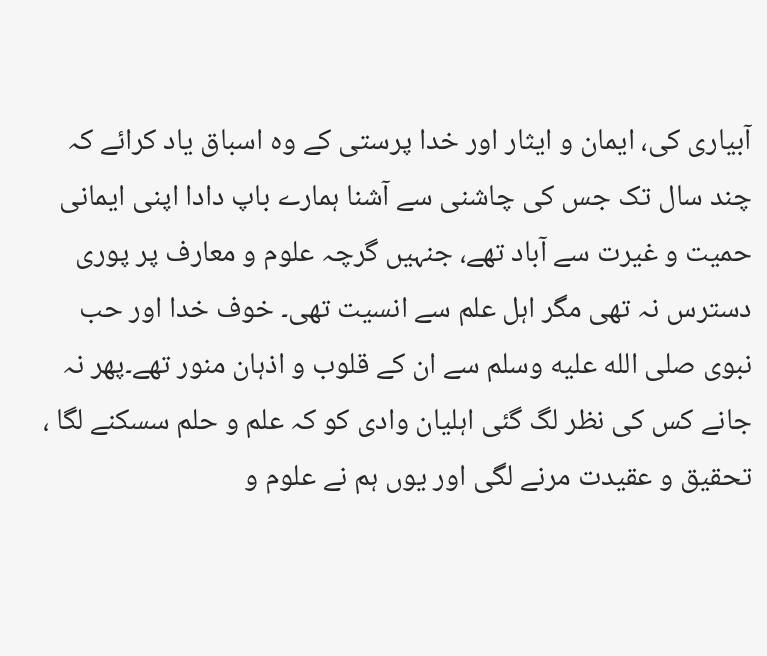آبیاری کی، ایمان و ایثار اور خدا پرستی کے وہ اسباق یاد کرائے کہ چند سال تک جس کی چاشنی سے آشنا ہمارے باپ دادا اپنی ایمانی حمیت و غیرت سے آباد تھے، جنہیں گرچہ علوم و معارف پر پوری دسترس نہ تھی مگر اہل علم سے انسیت تھی۔ خوف خدا اور حب نبوی صلى الله عليه وسلم سے ان کے قلوب و اذہان منور تھے۔پھر نہ جانے کس کی نظر لگ گئی اہلیان وادی کو کہ علم و حلم سسکنے لگا ، تحقیق و عقیدت مرنے لگی اور یوں ہم نے علوم و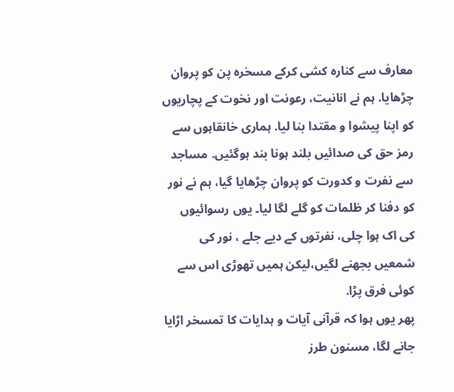معارف سے کنارہ کشی کرکے مسخرہ پن کو پروان چڑھایا. ہم نے انانیت، رعونت اور نخوت کے پچاریوں کو اپنا پیشوا و مقتدا بنا لیا. ہماری خانقاہوں سے رمز حق کی صدائیں بلند ہونا بند ہوگئیں. مساجد سے نفرت و کدورت کو پروان چڑھایا گیا، ہم نے نور کو دفنا کر ظلمات کو گلے لگا لیا۔ یوں رسوائیوں کی اک ہوا چلی، نفرتوں کے دیے جلے ، نور کی شمعیں بجھنے لگیں،لیکن ہمیں تھوڑی اس سے کوئی فرق پڑا.
پھر یوں ہوا کہ قرآنی آیات و ہدایات کا تمسخر اڑایا جانے لگا، مسنون طرز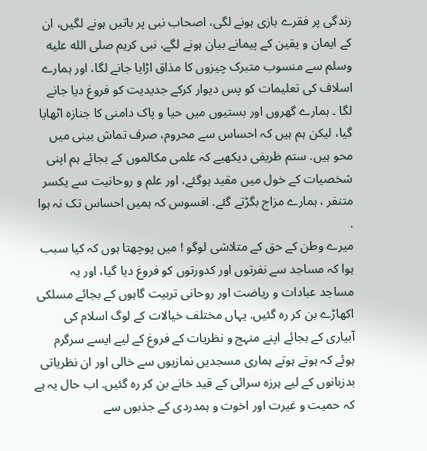زندگی پر فقرے بازی ہونے لگی، اصحاب نبی پر باتیں ہونے لگیں، ان کے ایمان و یقین کے پیمانے بیان ہونے لگے، نبی کریم صلى الله عليه وسلم سے منسوب متبرک چیزوں کا مذاق اڑایا جانے لگا، اور ہمارے اسلاف کی تعلیمات کو پس دیوار کرکے جدیدیت کو فروغ دیا جانے لگا ۔ ہمارے گھروں اور بستیوں میں حیا و پاک دامنی کا جنازہ اٹھایا گیا، لیکن ہم ہیں کہ احساس سے محروم، صرف تماش بینی میں محو ہیں. ستم ظریفی دیکھیے کہ علمی مکالموں کے بجائے ہم اپنی شخصیات کے خول میں مقید ہوگئے، اور علم و روحانیت سے یکسر متنفر ، ہمارے مزاج بگڑتے گئے. افسوس کہ ہمیں احساس تک نہ ہوا .
میرے وطن کے حق کے متلاشی لوگو ! میں پوچھتا ہوں کہ کیا سبب ہوا کہ مساجد سے نفرتوں اور کدورتوں کو فروغ دیا گیا، اور یہ مساجد عبادات و ریاضت اور روحانی تربیت گاہوں کے بجائے مسلکی اکھاڑے بن کر رہ گئیں. یہاں مختلف خیالات کے لوگ اسلام کی آبیاری کے بجائے اپنے منہج و نظریات کے فروغ کے لیے ایسے سرگرم ہوئے کہ ہوتے ہوتے ہماری مسجدیں نمازیوں سے خالی اور ان نظریاتی بدزبانوں کے لیے ہرزہ سرائی کے قید خانے بن کر رہ گئیں. اب حال یہ ہے کہ حمیت و غیرت اور اخوت و ہمدردی کے جذبوں سے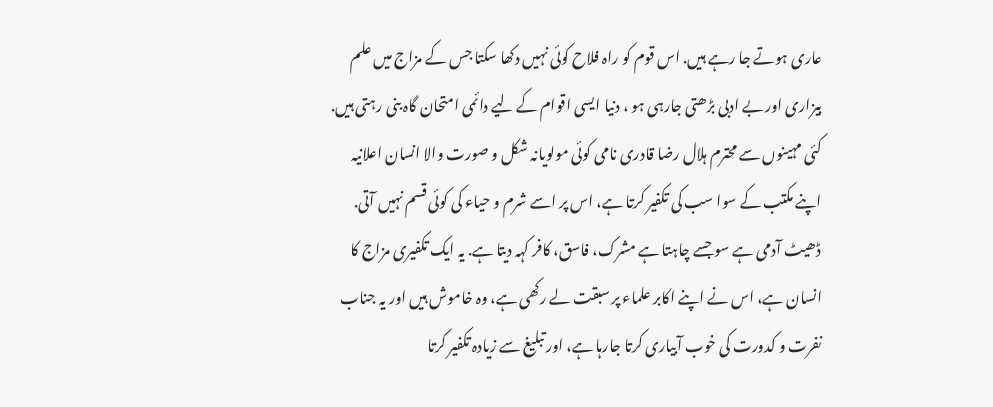عاری ہوتے جا رہے ہیں. اس قوم کو راہ فلاح کوئی نہیں دکھا سکتا جس کے مزاج میں علم بیزاری اور بے ادبی بڑھتی جارہی ہو ، دنیا ایسی اقوام کے لیے دائمی امتحان گاہ بنی رہتی ہیں.
کئی مہینوں سے محترم ہلال رضا قادری نامی کوئی مولویانہ شکل و صورت والا انسان اعلانیہ اپنے مکتب کے سوا سب کی تکفیر کرتا ہے، اس پر اسے شرم و حیاء کی کوئی قسم نہیں آتی. ڈھیٹ آدمی ہے سو جسے چاہتا ہے مشرک، فاسق، کافر کہہ دیتا ہے. یہ ایک تکفیری مزاج کا انسان ہے، اس نے اپنے اکابر علماء پر سبقت لے رکھی ہے، وہ خاموش ہیں اور یہ جناب نفرت و کدورت کی خوب آبیاری کرتا جارہا ہے، اور تبلیغ سے زیادہ تکفیر کرتا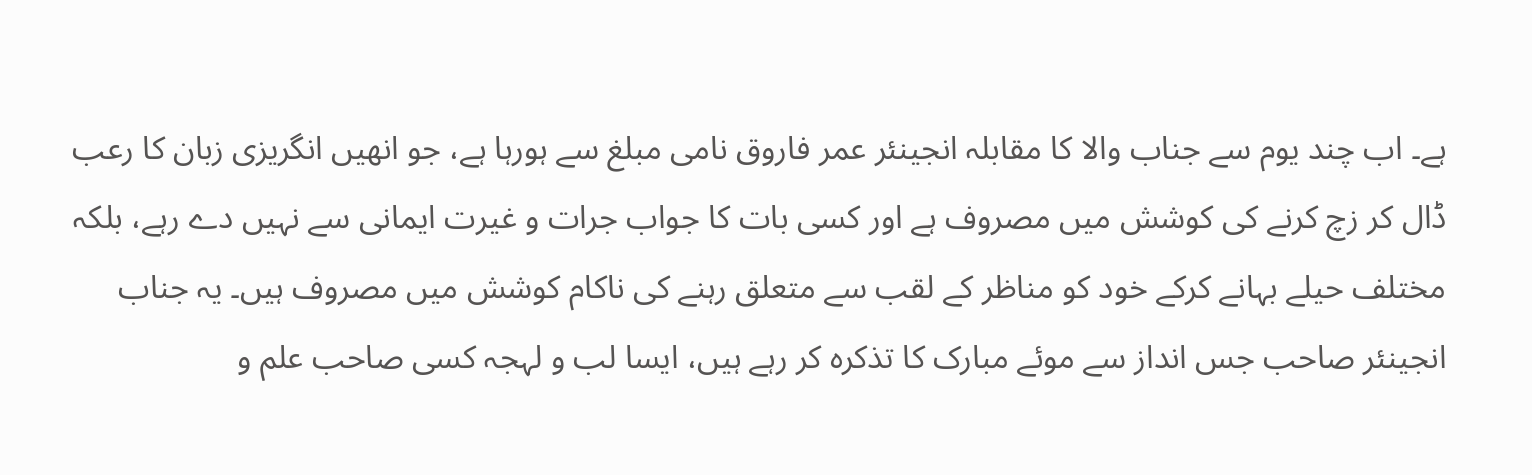ہے۔ اب چند یوم سے جناب والا کا مقابلہ انجینئر عمر فاروق نامی مبلغ سے ہورہا ہے، جو انھیں انگریزی زبان کا رعب ڈال کر زچ کرنے کی کوشش میں مصروف ہے اور کسی بات کا جواب جرات و غیرت ایمانی سے نہیں دے رہے، بلکہ مختلف حیلے بہانے کرکے خود کو مناظر کے لقب سے متعلق رہنے کی ناکام کوشش میں مصروف ہیں۔ یہ جناب انجینئر صاحب جس انداز سے موئے مبارک کا تذکرہ کر رہے ہیں، ایسا لب و لہجہ کسی صاحب علم و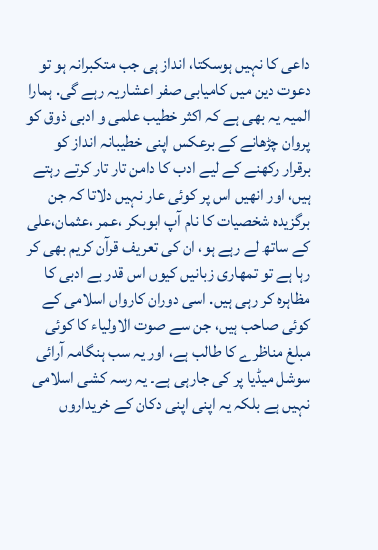داعی کا نہیں ہوسکتا، انداز ہی جب متکبرانہ ہو تو دعوت دین میں کامیابی صفر اعشاریہ رہے گی. ہمارا المیہ یہ بھی ہے کہ اکثر خطیب علمی و ادبی ذوق کو پروان چڑھانے کے برعکس اپنی خطیبانہ انداز کو برقرار رکھنے کے لیے ادب کا دامن تار تار کرتے رہتے ہیں، اور انھیں اس پر کوئی عار نہیں دلاتا کہ جن برگزیدہ شخصیات کا نام آپ ابوبکر ،عمر ،عثمان،علی کے ساتھ لے رہے ہو، ان کی تعریف قرآن کریم بھی کر رہا ہے تو تمھاری زبانیں کیوں اس قدر بے ادبی کا مظاہرہ کر رہی ہیں. اسی دوران کارواں اسلامی کے کوئی صاحب ہیں، جن سے صوت الاولیاء کا کوئی مبلغ مناظرے کا طالب ہے، اور یہ سب ہنگامہ آرائی سوشل میڈیا پر کی جارہی ہے۔ یہ رسہ کشی اسلامی نہیں ہے بلکہ یہ اپنی اپنی دکان کے خریداروں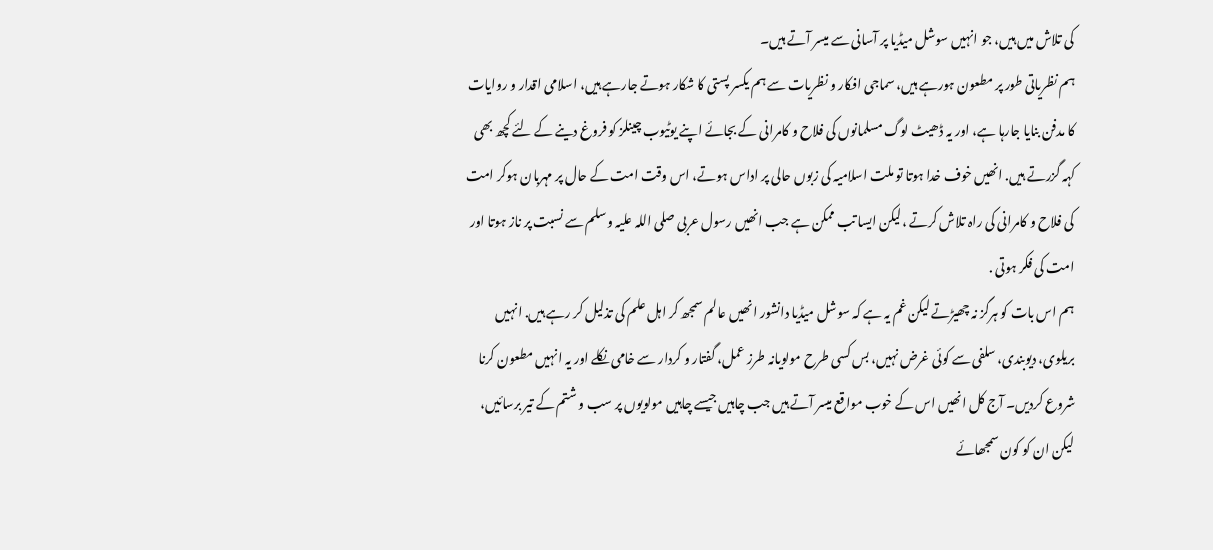کی تلاش میں ہیں، جو انہیں سوشل میڈیا پر آسانی سے میسر آتے ہیں۔
ہم نظریاتی طور پر مطعون ہورہے ہیں، سماجی افکار و نظریات سے ہم یکسر پستی کا شکار ہوتے جارہے ہیں، اسلامی اقدار و روایات کا مدفن بنایا جارہا ہے، اور یہ ڈھیٹ لوگ مسلمانوں کی فلاح و کامرانی کے بجائے اپنے یوٹیوب چینلز کو فروغ دینے کے لئے کچھ بھی کہہ گزرتے ہیں. انھیں خوف خدا ہوتا تو ملت اسلامیہ کی زبوں حالی پر اداس ہوتے، اس وقت امت کے حال پر مہربان ہوکر امت کی فلاح و کامرانی کی راہ تلاش کرتے ،لیکن ایسا تب ممکن ہے جب انھیں رسول عربی صلی اللہ علیہ وسلم سے نسبت پر ناز ہوتا اور امت کی فکر ہوتی .
ہم اس بات کو ہرگز نہ چھیڑتے لیکن غم یہ ہے کہ سوشل میڈیا دانشور انھیں عالم سمجھ کر اہل علم کی تذلیل کر رہے ہیں. انہیں بریلوی، دیوبندی، سلفی سے کوئی غرض نہیں، بس کسی طرح مولویانہ طرز عمل، گفتار و کردار سے خامی نکلے اور یہ انہیں مطعون کرنا شروع کردیں۔ آج کل انھیں اس کے خوب مواقع میسر آتے ہیں جب چاہیں جیسے چاہیں مولویوں پر سب و شتم کے تیر برسائیں، لیکن ان کو کون سمجھائے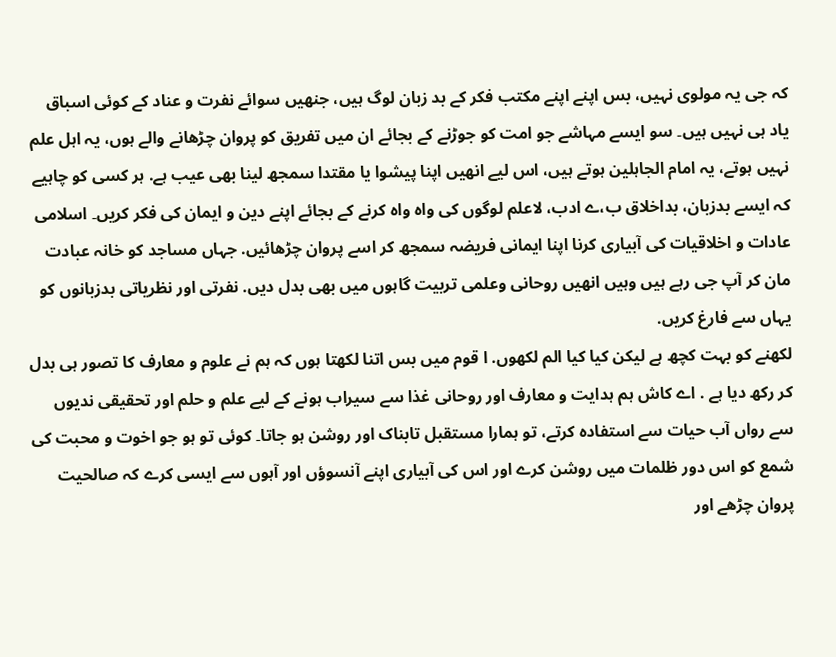کہ جی یہ مولوی نہیں، بس اپنے اپنے مکتب فکر کے بد زبان لوگ ہیں، جنھیں سوائے نفرت و عناد کے کوئی اسباق یاد ہی نہیں ہیں۔ سو ایسے مہاشے جو امت کو جوڑنے کے بجائے ان میں تفریق کو پروان چڑھانے والے ہوں، یہ اہل علم نہیں ہوتے، یہ امام الجاہلین ہوتے ہیں، اس لیے انھیں اپنا پیشوا یا مقتدا سمجھ لینا بھی عیب ہے. ہر کسی کو چاہیے کہ ایسے بدزبان، بداخلاق ب،ے ادب، لاعلم لوگوں کی واہ واہ کرنے کے بجائے اپنے دین و ایمان کی فکر کریں۔ اسلامی عادات و اخلاقیات کی آبیاری کرنا اپنا ایمانی فریضہ سمجھ کر اسے پروان چڑھائیں. جہاں مساجد کو خانہ عبادت مان کر آپ جی رہے ہیں وہیں انھیں روحانی وعلمی تربیت گاہوں میں بھی بدل دیں. نفرتی اور نظریاتی بدزبانوں کو یہاں سے فارغ کریں.
لکھنے کو بہت کچھ ہے لیکن کیا کیا الم لکھوں. ا قوم میں بس اتنا لکھتا ہوں کہ ہم نے علوم و معارف کا تصور ہی بدل کر رکھ دیا ہے . اے کاش ہم ہدایت و معارف اور روحانی غذا سے سیراب ہونے کے لیے علم و حلم اور تحقیقی ندیوں سے رواں آب حیات سے استفادہ کرتے، تو ہمارا مستقبل تابناک اور روشن ہو جاتا۔ کوئی تو ہو جو اخوت و محبت کی شمع کو اس دور ظلمات میں روشن کرے اور اس کی آبیاری اپنے آنسوؤں اور آہوں سے ایسی کرے کہ صالحیت پروان چڑھے اور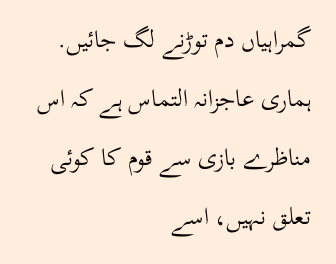گمراہیاں دم توڑنے لگ جائیں. ہماری عاجزانہ التماس ہے کہ اس مناظرے بازی سے قوم کا کوئی تعلق نہیں، اسے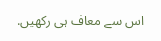اس سے معاف ہی رکھیں.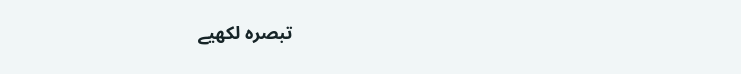تبصرہ لکھیے